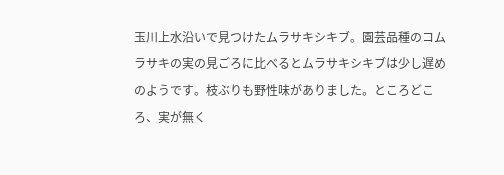玉川上水沿いで見つけたムラサキシキブ。園芸品種のコムラサキの実の見ごろに比べるとムラサキシキブは少し遅めのようです。枝ぶりも野性味がありました。ところどころ、実が無く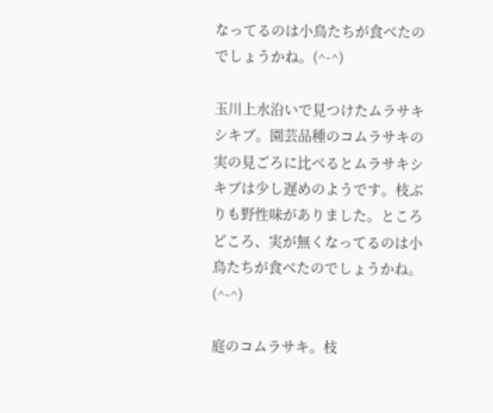なってるのは小鳥たちが食べたのでしょうかね。(^-^)

玉川上水沿いで見つけたムラサキシキブ。園芸品種のコムラサキの実の見ごろに比べるとムラサキシキブは少し遅めのようです。枝ぶりも野性味がありました。ところどころ、実が無くなってるのは小鳥たちが食べたのでしょうかね。(^-^)

庭のコムラサキ。枝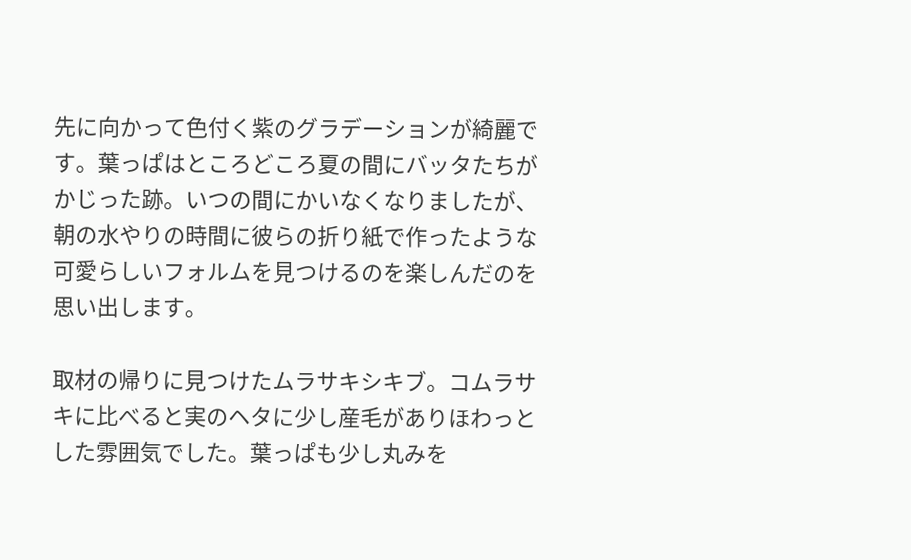先に向かって色付く紫のグラデーションが綺麗です。葉っぱはところどころ夏の間にバッタたちがかじった跡。いつの間にかいなくなりましたが、朝の水やりの時間に彼らの折り紙で作ったような可愛らしいフォルムを見つけるのを楽しんだのを思い出します。

取材の帰りに見つけたムラサキシキブ。コムラサキに比べると実のヘタに少し産毛がありほわっとした雰囲気でした。葉っぱも少し丸みを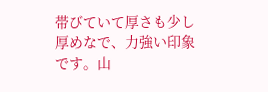帯びていて厚さも少し厚めなで、力強い印象です。山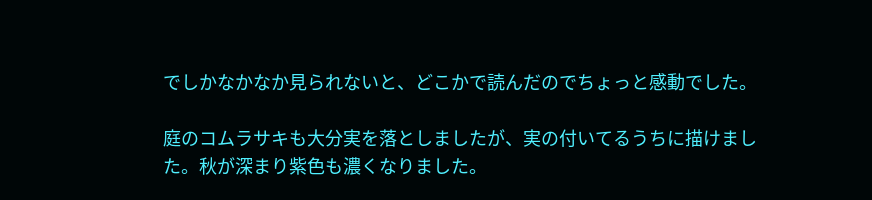でしかなかなか見られないと、どこかで読んだのでちょっと感動でした。

庭のコムラサキも大分実を落としましたが、実の付いてるうちに描けました。秋が深まり紫色も濃くなりました。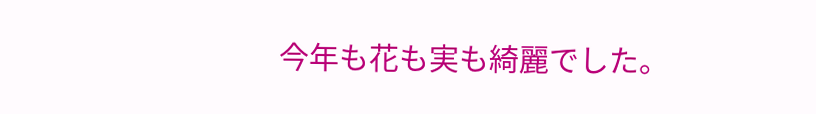今年も花も実も綺麗でした。